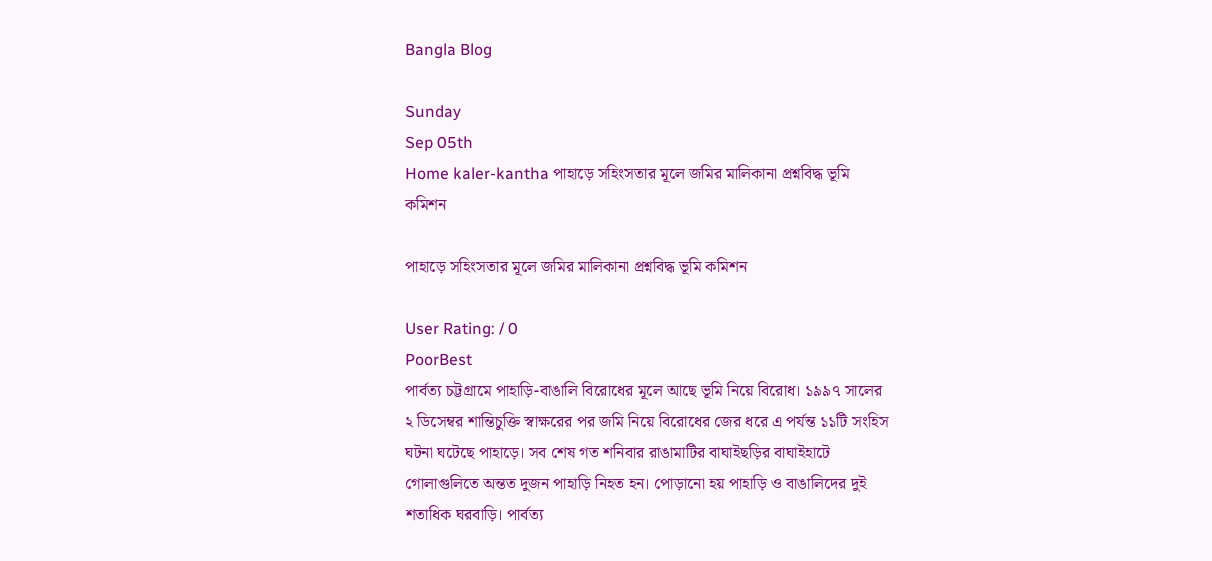Bangla Blog

Sunday
Sep 05th
Home kaler-kantha পাহাড়ে সহিংসতার মূলে জমির মালিকানা প্রশ্নবিদ্ধ ভূমি কমিশন

পাহাড়ে সহিংসতার মূলে জমির মালিকানা প্রশ্নবিদ্ধ ভূমি কমিশন

User Rating: / 0
PoorBest
পার্বত্য চট্টগ্রামে পাহাড়ি-বাঙালি বিরোধের মূলে আছে ভূমি নিয়ে বিরোধ। ১৯৯৭ সালের ২ ডিসেম্বর শান্তিচুক্তি স্বাক্ষরের পর জমি নিয়ে বিরোধের জের ধরে এ পর্যন্ত ১১টি সংহিস ঘটনা ঘটেছে পাহাড়ে। সব শেষ গত শনিবার রাঙামাটির বাঘাইছড়ির বাঘাইহাটে গোলাগুলিতে অন্তত দুজন পাহাড়ি নিহত হন। পোড়ানো হয় পাহাড়ি ও বাঙালিদের দুই শতাধিক ঘরবাড়ি। পার্বত্য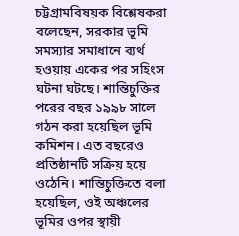চট্টগ্রামবিষয়ক বিশ্লেষকরা বলেছেন, সরকার ভূমি সমস্যার সমাধানে ব্যর্থ হওয়ায় একের পর সহিংস ঘটনা ঘটছে। শান্তিচুক্তির পরের বছর ১৯৯৮ সালে গঠন করা হয়েছিল ভূমি কমিশন। এত বছরেও প্রতিষ্ঠানটি সক্রিয় হয়ে ওঠেনি। শান্তিচুক্তিতে বলা হয়েছিল, ওই অঞ্চলের ভূমির ওপর স্থায়ী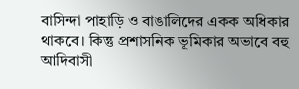বাসিন্দা পাহাড়ি ও বাঙালিদের একক অধিকার থাকবে। কিন্তু প্রশাসনিক ভূমিকার অভাবে বহু আদিবাসী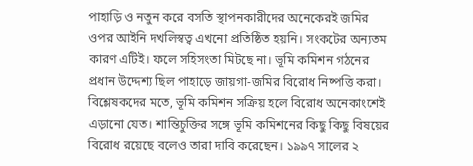পাহাড়ি ও নতুন করে বসতি স্থাপনকারীদের অনেকেরই জমির ওপর আইনি দখলিস্বত্ব এখনো প্রতিষ্ঠিত হয়নি। সংকটের অন্যতম কারণ এটিই। ফলে সহিসংতা মিটছে না। ভূমি কমিশন গঠনের প্রধান উদ্দেশ্য ছিল পাহাড়ে জায়গা-জমির বিরোধ নিষ্পত্তি করা। বিশ্লেষকদের মতে, ভূমি কমিশন সক্রিয় হলে বিরোধ অনেকাংশেই এড়ানো যেত। শান্তিচুক্তির সঙ্গে ভূমি কমিশনের কিছু কিছু বিষয়ের বিরোধ রয়েছে বলেও তারা দাবি করেছেন। ১৯৯৭ সালের ২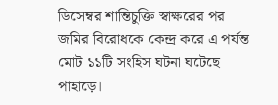ডিসেম্বর শান্তিচুক্তি স্বাক্ষরের পর জমির বিরোধকে কেন্দ্র করে এ পর্যন্ত মোট ১১টি সংহিস ঘটনা ঘটেছে পাহাড়ে।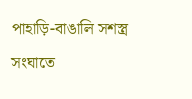পাহাড়ি-বাঙালি সশস্ত্র সংঘাতে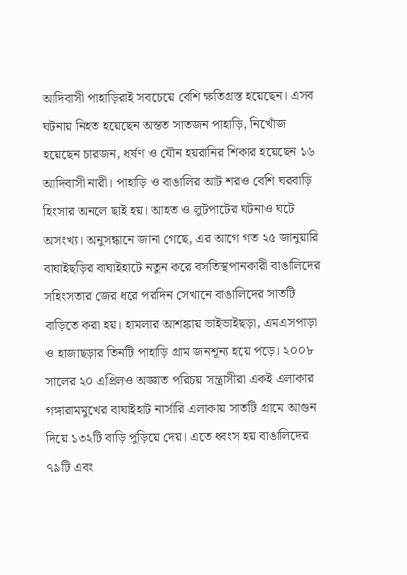আদিবাসী পাহাড়িরাই সবচেয়ে বেশি ক্ষতিগ্রস্ত হয়েছেন। এসব ঘটনায় নিহত হয়েছেন অন্তত সাতজন পাহাড়ি, নিখোঁজ হয়েছেন চারজন, ধর্ষণ ও যৌন হয়রানির শিকার হয়েছেন ১৬ আদিবাসী নারী। পাহাড়ি ও বাঙালির আট শরও বেশি ঘরবাড়ি হিংসার অনলে ছাই হয়। আহত ও লুটপাটের ঘটনাও ঘটে অসংখ্য। অনুসন্ধানে জানা গেছে, এর আগে গত ২৫ জানুয়ারি বাঘাইছড়ির বাঘাইহাটে নতুন করে বসতিস্থপানকারী বাঙালিদের সহিংসতার জের ধরে পরদিন সেখানে বাঙালিদের সাতটি বাড়িতে করা হয়। হামলার আশঙ্কায় ভাইভাইছড়া, এমএসপাড়া ও হাজাছড়ার তিনটি পাহাড়ি গ্রাম জনশূন্য হয়ে পড়ে। ২০০৮ সালের ২০ এপ্রিলও অজ্ঞাত পরিচয় সন্ত্রাসীরা একই এলাকার গঙ্গারামমুখের বাঘাইহাট নার্সারি এলাকায় সাতটি গ্রামে আগুন দিয়ে ১৩২টি বাড়ি পুড়িয়ে দেয়। এতে ধ্বংস হয় বাঙালিদের ৭৯টি এবং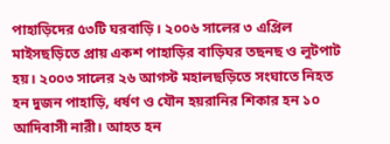পাহাড়িদের ৫৩টি ঘরবাড়ি। ২০০৬ সালের ৩ এপ্রিল মাইসছড়িতে প্রায় একশ পাহাড়ির বাড়িঘর তছনছ ও লুটপাট হয়। ২০০৩ সালের ২৬ আগস্ট মহালছড়িতে সংঘাতে নিহত হন দুজন পাহাড়ি, ধর্ষণ ও যৌন হয়রানির শিকার হন ১০ আদিবাসী নারী। আহত হন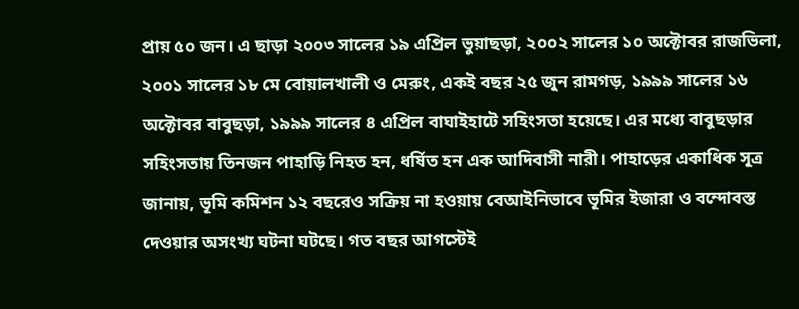প্রায় ৫০ জন। এ ছাড়া ২০০৩ সালের ১৯ এপ্রিল ভুয়াছড়া, ২০০২ সালের ১০ অক্টোবর রাজভিলা, ২০০১ সালের ১৮ মে বোয়ালখালী ও মেরুং, একই বছর ২৫ জুন রামগড়, ১৯৯৯ সালের ১৬ অক্টোবর বাবুছড়া, ১৯৯৯ সালের ৪ এপ্রিল বাঘাইহাটে সহিংসতা হয়েছে। এর মধ্যে বাবুছড়ার সহিংসতায় তিনজন পাহাড়ি নিহত হন, ধর্ষিত হন এক আদিবাসী নারী। পাহাড়ের একাধিক সূত্র জানায়, ভূমি কমিশন ১২ বছরেও সক্রিয় না হওয়ায় বেআইনিভাবে ভূমির ইজারা ও বন্দোবস্ত দেওয়ার অসংখ্য ঘটনা ঘটছে। গত বছর আগস্টেই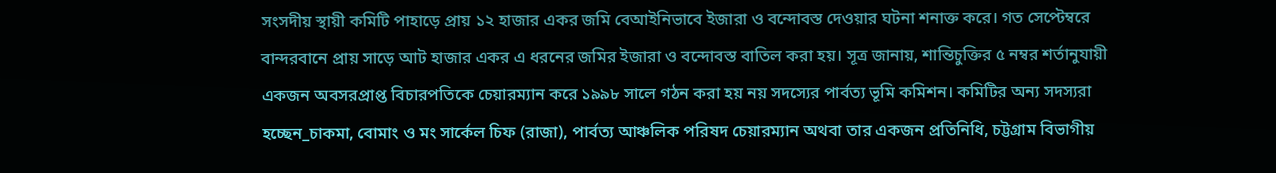সংসদীয় স্থায়ী কমিটি পাহাড়ে প্রায় ১২ হাজার একর জমি বেআইনিভাবে ইজারা ও বন্দোবস্ত দেওয়ার ঘটনা শনাক্ত করে। গত সেপ্টেম্বরে বান্দরবানে প্রায় সাড়ে আট হাজার একর এ ধরনের জমির ইজারা ও বন্দোবস্ত বাতিল করা হয়। সূত্র জানায়, শান্তিচুক্তির ৫ নম্বর শর্তানুযায়ী একজন অবসরপ্রাপ্ত বিচারপতিকে চেয়ারম্যান করে ১৯৯৮ সালে গঠন করা হয় নয় সদস্যের পার্বত্য ভূমি কমিশন। কমিটির অন্য সদস্যরা হচ্ছেন_চাকমা, বোমাং ও মং সার্কেল চিফ (রাজা), পার্বত্য আঞ্চলিক পরিষদ চেয়ারম্যান অথবা তার একজন প্রতিনিধি, চট্টগ্রাম বিভাগীয়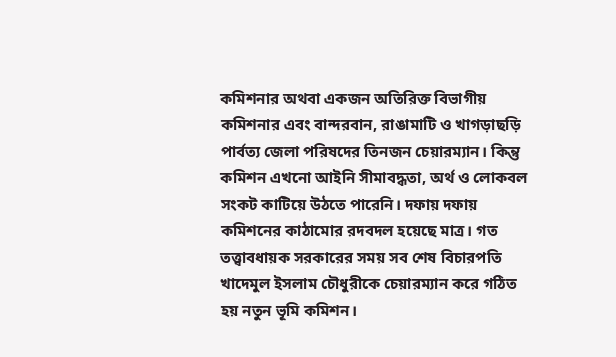কমিশনার অথবা একজন অতিরিক্ত বিভাগীয় কমিশনার এবং বান্দরবান, রাঙামাটি ও খাগড়াছড়ি পার্বত্য জেলা পরিষদের তিনজন চেয়ারম্যান। কিন্তু কমিশন এখনো আইনি সীমাবদ্ধতা, অর্থ ও লোকবল সংকট কাটিয়ে উঠতে পারেনি। দফায় দফায় কমিশনের কাঠামোর রদবদল হয়েছে মাত্র। গত তত্ত্বাবধায়ক সরকারের সময় সব শেষ বিচারপতি খাদেমুল ইসলাম চৌধুরীকে চেয়ারম্যান করে গঠিত হয় নতুন ভূমি কমিশন।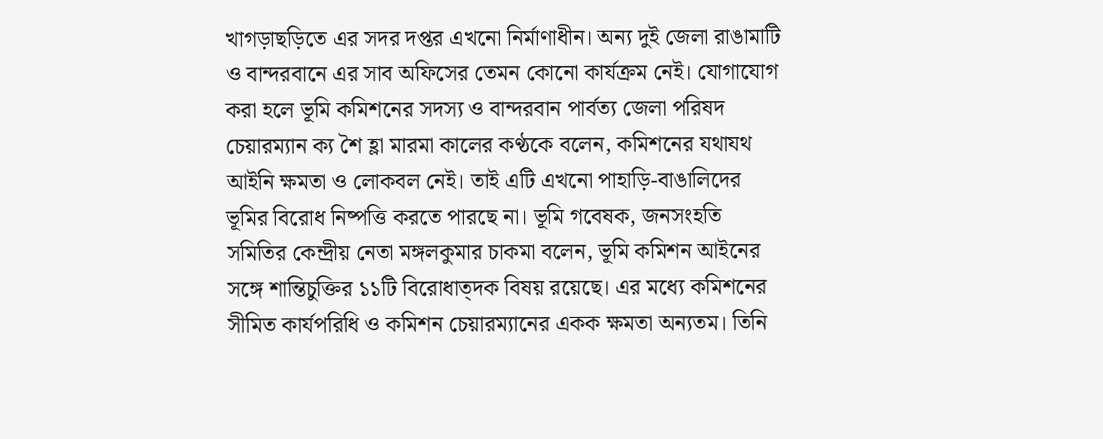খাগড়াছড়িতে এর সদর দপ্তর এখনো নির্মাণাধীন। অন্য দুই জেলা রাঙামাটি ও বান্দরবানে এর সাব অফিসের তেমন কোনো কার্যক্রম নেই। যোগাযোগ করা হলে ভূমি কমিশনের সদস্য ও বান্দরবান পার্বত্য জেলা পরিষদ চেয়ারম্যান ক্য শৈ হ্লা মারমা কালের কণ্ঠকে বলেন, কমিশনের যথাযথ আইনি ক্ষমতা ও লোকবল নেই। তাই এটি এখনো পাহাড়ি-বাঙালিদের ভূমির বিরোধ নিষ্পত্তি করতে পারছে না। ভূমি গবেষক, জনসংহতি সমিতির কেন্দ্রীয় নেতা মঙ্গলকুমার চাকমা বলেন, ভূমি কমিশন আইনের সঙ্গে শান্তিচুক্তির ১১টি বিরোধাত্দক বিষয় রয়েছে। এর মধ্যে কমিশনের সীমিত কার্যপরিধি ও কমিশন চেয়ারম্যানের একক ক্ষমতা অন্যতম। তিনি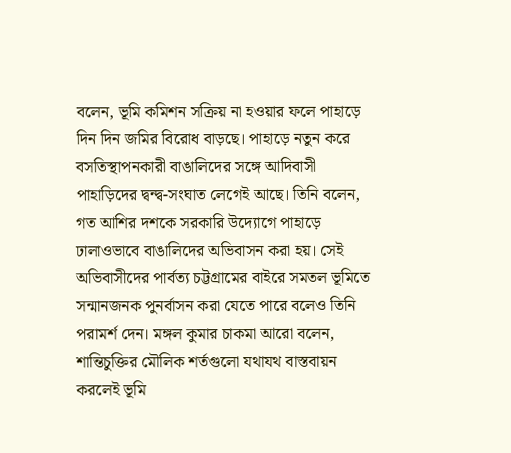বলেন, ভূমি কমিশন সক্রিয় না হওয়ার ফলে পাহাড়ে দিন দিন জমির বিরোধ বাড়ছে। পাহাড়ে নতুন করে বসতিস্থাপনকারী বাঙালিদের সঙ্গে আদিবাসী পাহাড়িদের দ্বন্দ্ব-সংঘাত লেগেই আছে। তিনি বলেন, গত আশির দশকে সরকারি উদ্যোগে পাহাড়ে ঢালাওভাবে বাঙালিদের অভিবাসন করা হয়। সেই অভিবাসীদের পার্বত্য চট্টগ্রামের বাইরে সমতল ভূমিতে সন্মানজনক পুনর্বাসন করা যেতে পারে বলেও তিনি পরামর্শ দেন। মঙ্গল কুমার চাকমা আরো বলেন, শান্তিচুক্তির মৌলিক শর্তগুলো যথাযথ বাস্তবায়ন করলেই ভূমি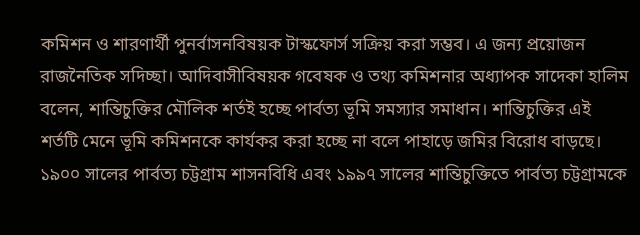কমিশন ও শারণার্থী পুনর্বাসনবিষয়ক টাস্কফোর্স সক্রিয় করা সম্ভব। এ জন্য প্রয়োজন রাজনৈতিক সদিচ্ছা। আদিবাসীবিষয়ক গবেষক ও তথ্য কমিশনার অধ্যাপক সাদেকা হালিম বলেন, শান্তিচুক্তির মৌলিক শর্তই হচ্ছে পার্বত্য ভূমি সমস্যার সমাধান। শান্তিচুক্তির এই শর্তটি মেনে ভূমি কমিশনকে কার্যকর করা হচ্ছে না বলে পাহাড়ে জমির বিরোধ বাড়ছে। ১৯০০ সালের পার্বত্য চট্টগ্রাম শাসনবিধি এবং ১৯৯৭ সালের শান্তিচুক্তিতে পার্বত্য চট্টগ্রামকে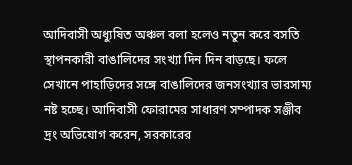আদিবাসী অধ্যুষিত অঞ্চল বলা হলেও নতুন করে বসতি স্থাপনকারী বাঙালিদের সংখ্যা দিন দিন বাড়ছে। ফলে সেখানে পাহাড়িদের সঙ্গে বাঙালিদের জনসংখ্যার ভারসাম্য নষ্ট হচ্ছে। আদিবাসী ফোরামের সাধারণ সম্পাদক সঞ্জীব দ্রং অভিযোগ করেন, সরকারের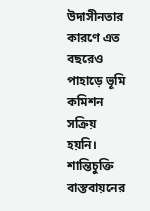উদাসীনতার কারণে এত বছরেও পাহাড়ে ভূমি কমিশন সক্রিয় হয়নি। শান্তিচুক্তি বাস্তবায়নের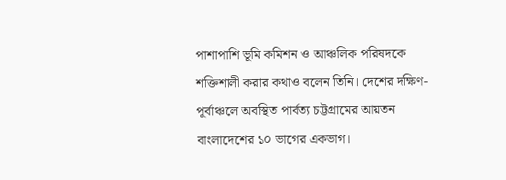পাশাপাশি ভূমি কমিশন ও আঞ্চলিক পরিষদকে শক্তিশালী করার কথাও বলেন তিনি। দেশের দক্ষিণ-পূর্বাঞ্চলে অবস্থিত পার্বত্য চট্টগ্রামের আয়তন বাংলাদেশের ১০ ভাগের একভাগ।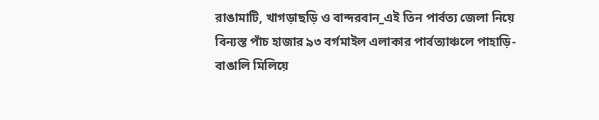রাঙামাটি, খাগড়াছড়ি ও বান্দরবান_এই তিন পার্বত্য জেলা নিয়ে বিন্যস্ত পাঁচ হাজার ৯৩ বর্গমাইল এলাকার পার্বত্যাঞ্চলে পাহাড়ি-বাঙালি মিলিয়ে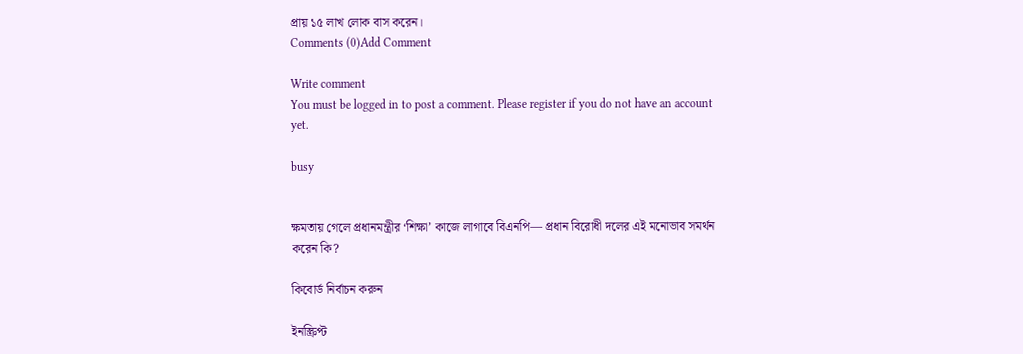প্রায় ১৫ লাখ লোক বাস করেন।
Comments (0)Add Comment

Write comment
You must be logged in to post a comment. Please register if you do not have an account yet.

busy


ক্ষমতায় গেলে প্রধানমন্ত্রীর ‘শিক্ষা’ কাজে লাগাবে বিএনপি— প্রধান বিরোধী দলের এই মনোভাব সমর্থন করেন কি?

কিবোর্ড নির্বাচন করুন

ইনস্ক্রিপ্ট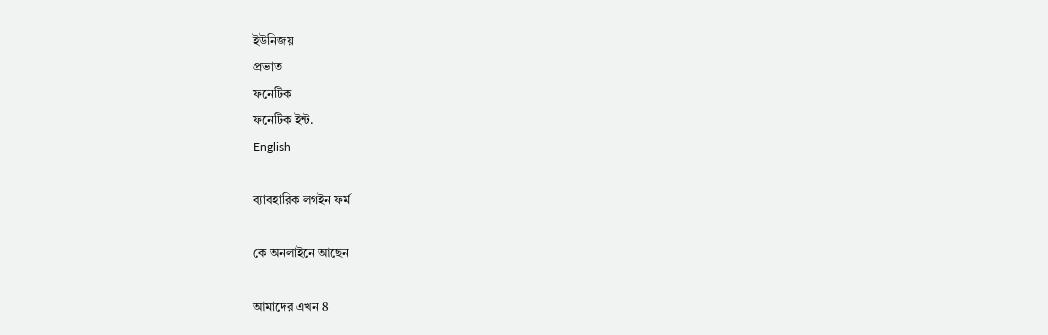ইউনিজয়
প্রভাত
ফনেটিক
ফনেটিক ইন্ট.
English

ব্যাবহারিক লগইন ফর্ম

কে অনলাইনে আছেন

আমাদের এখন 8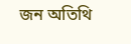জন অতিথি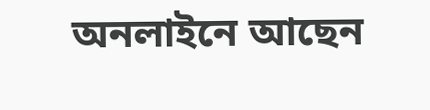অনলাইনে আছেন